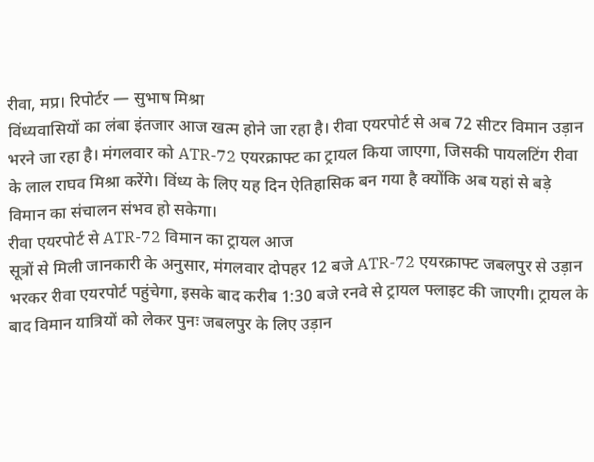रीवा, मप्र। रिपोर्टर — सुभाष मिश्रा
विंध्यवासियों का लंबा इंतजार आज खत्म होने जा रहा है। रीवा एयरपोर्ट से अब 72 सीटर विमान उड़ान भरने जा रहा है। मंगलवार को ATR-72 एयरक्राफ्ट का ट्रायल किया जाएगा, जिसकी पायलटिंग रीवा के लाल राघव मिश्रा करेंगे। विंध्य के लिए यह दिन ऐतिहासिक बन गया है क्योंकि अब यहां से बड़े विमान का संचालन संभव हो सकेगा।
रीवा एयरपोर्ट से ATR-72 विमान का ट्रायल आज
सूत्रों से मिली जानकारी के अनुसार, मंगलवार दोपहर 12 बजे ATR-72 एयरक्राफ्ट जबलपुर से उड़ान भरकर रीवा एयरपोर्ट पहुंचेगा, इसके बाद करीब 1:30 बजे रनवे से ट्रायल फ्लाइट की जाएगी। ट्रायल के बाद विमान यात्रियों को लेकर पुनः जबलपुर के लिए उड़ान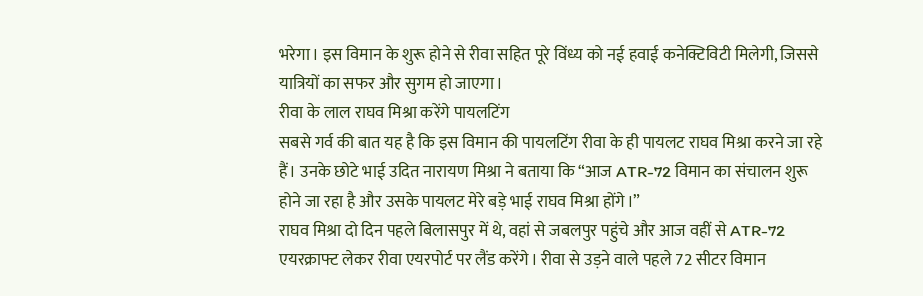भरेगा। इस विमान के शुरू होने से रीवा सहित पूरे विंध्य को नई हवाई कनेक्टिविटी मिलेगी, जिससे यात्रियों का सफर और सुगम हो जाएगा।
रीवा के लाल राघव मिश्रा करेंगे पायलटिंग
सबसे गर्व की बात यह है कि इस विमान की पायलटिंग रीवा के ही पायलट राघव मिश्रा करने जा रहे हैं। उनके छोटे भाई उदित नारायण मिश्रा ने बताया कि “आज ATR-72 विमान का संचालन शुरू होने जा रहा है और उसके पायलट मेरे बड़े भाई राघव मिश्रा होंगे।”
राघव मिश्रा दो दिन पहले बिलासपुर में थे, वहां से जबलपुर पहुंचे और आज वहीं से ATR-72 एयरक्राफ्ट लेकर रीवा एयरपोर्ट पर लैंड करेंगे। रीवा से उड़ने वाले पहले 72 सीटर विमान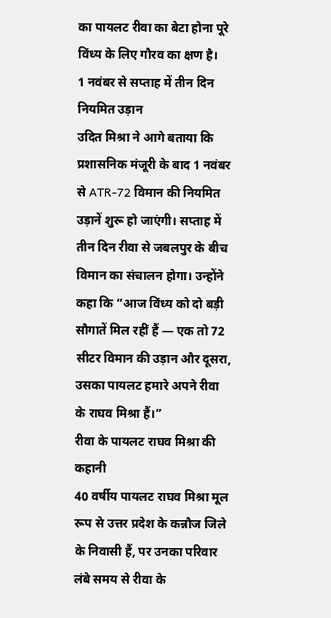का पायलट रीवा का बेटा होना पूरे विंध्य के लिए गौरव का क्षण है।
1 नवंबर से सप्ताह में तीन दिन नियमित उड़ान
उदित मिश्रा ने आगे बताया कि प्रशासनिक मंजूरी के बाद 1 नवंबर से ATR-72 विमान की नियमित उड़ानें शुरू हो जाएंगी। सप्ताह में तीन दिन रीवा से जबलपुर के बीच विमान का संचालन होगा। उन्होंने कहा कि “आज विंध्य को दो बड़ी सौगातें मिल रहीं हैं — एक तो 72 सीटर विमान की उड़ान और दूसरा, उसका पायलट हमारे अपने रीवा के राघव मिश्रा हैं।”
रीवा के पायलट राघव मिश्रा की कहानी
40 वर्षीय पायलट राघव मिश्रा मूल रूप से उत्तर प्रदेश के कन्नौज जिले के निवासी हैं, पर उनका परिवार लंबे समय से रीवा के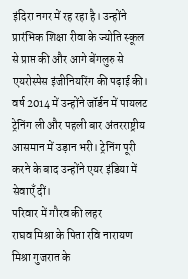इंदिरा नगर में रह रहा है। उन्होंने प्रारंभिक शिक्षा रीवा के ज्योति स्कूल से प्राप्त की और आगे बेंगलुरु से एयरोस्पेस इंजीनियरिंग की पढ़ाई की। वर्ष 2014 में उन्होंने जॉर्डन में पायलट ट्रेनिंग ली और पहली बार अंतरराष्ट्रीय आसमान में उड़ान भरी। ट्रेनिंग पूरी करने के बाद उन्होंने एयर इंडिया में सेवाएँ दीं।
परिवार में गौरव की लहर
राघव मिश्रा के पिता रवि नारायण मिश्रा गुजरात के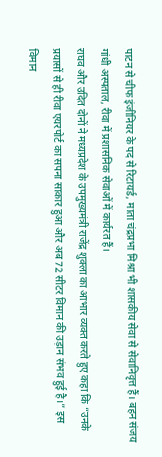पाटन से चीफ इंजीनियर के पद से रिटायर्ड, माता चंद्रप्रभा मिश्रा भी शासकीय सेवा से सेवानिवृत्त हैं। बहन संजय गांधी अस्पताल, रीवा में प्रशासनिक सेवाओं में कार्यरत हैं।
राघव और उदित दोनों ने मध्यप्रदेश के उपमुख्यमंत्री राजेंद्र शुक्ला का आभार व्यक्त करते हुए कहा कि “उनके प्रयासों से ही रीवा एयरपोर्ट का सपना साकार हुआ और अब 72 सीटर विमान की उड़ान संभव हुई है।” इस विमान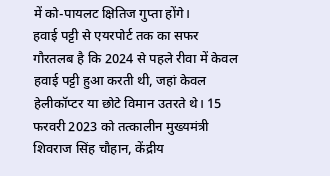में को-पायलट क्षितिज गुप्ता होंगे।
हवाई पट्टी से एयरपोर्ट तक का सफर
गौरतलब है कि 2024 से पहले रीवा में केवल हवाई पट्टी हुआ करती थी, जहां केवल हेलीकॉप्टर या छोटे विमान उतरते थे। 15 फरवरी 2023 को तत्कालीन मुख्यमंत्री शिवराज सिंह चौहान, केंद्रीय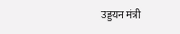उड्डयन मंत्री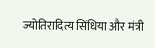ज्योतिरादित्य सिंधिया और मंत्री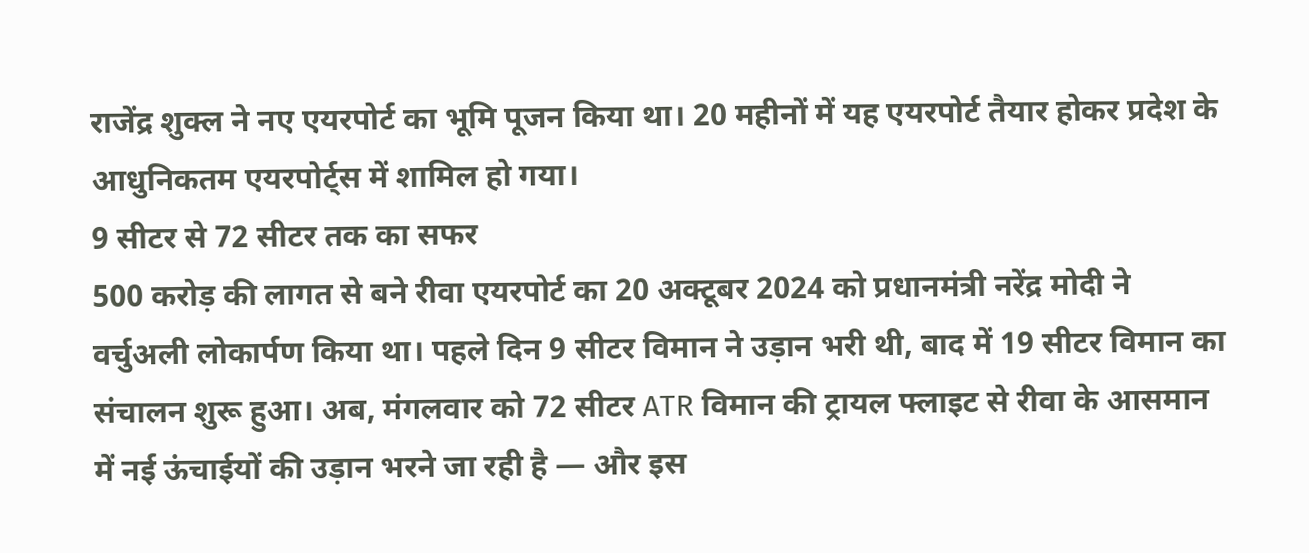राजेंद्र शुक्ल ने नए एयरपोर्ट का भूमि पूजन किया था। 20 महीनों में यह एयरपोर्ट तैयार होकर प्रदेश के आधुनिकतम एयरपोर्ट्स में शामिल हो गया।
9 सीटर से 72 सीटर तक का सफर
500 करोड़ की लागत से बने रीवा एयरपोर्ट का 20 अक्टूबर 2024 को प्रधानमंत्री नरेंद्र मोदी ने वर्चुअली लोकार्पण किया था। पहले दिन 9 सीटर विमान ने उड़ान भरी थी, बाद में 19 सीटर विमान का संचालन शुरू हुआ। अब, मंगलवार को 72 सीटर ATR विमान की ट्रायल फ्लाइट से रीवा के आसमान में नई ऊंचाईयों की उड़ान भरने जा रही है — और इस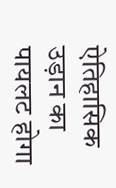ऐतिहासिक उड़ान का पायलट होगा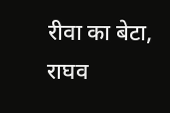रीवा का बेटा, राघव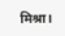मिश्रा।